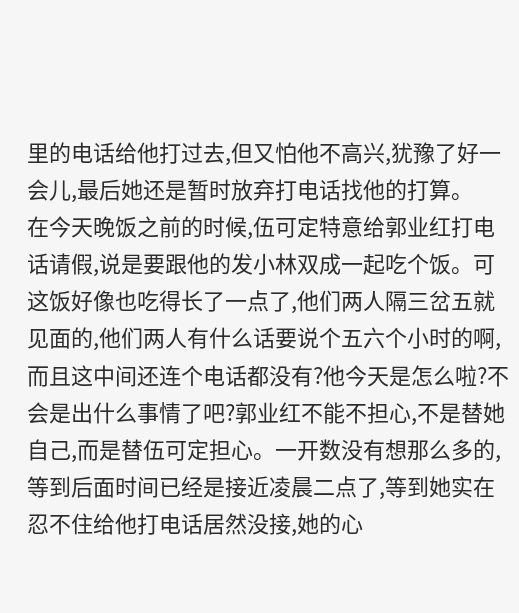里的电话给他打过去,但又怕他不高兴,犹豫了好一会儿,最后她还是暂时放弃打电话找他的打算。
在今天晚饭之前的时候,伍可定特意给郭业红打电话请假,说是要跟他的发小林双成一起吃个饭。可这饭好像也吃得长了一点了,他们两人隔三岔五就见面的,他们两人有什么话要说个五六个小时的啊,而且这中间还连个电话都没有?他今天是怎么啦?不会是出什么事情了吧?郭业红不能不担心,不是替她自己,而是替伍可定担心。一开数没有想那么多的,等到后面时间已经是接近凌晨二点了,等到她实在忍不住给他打电话居然没接,她的心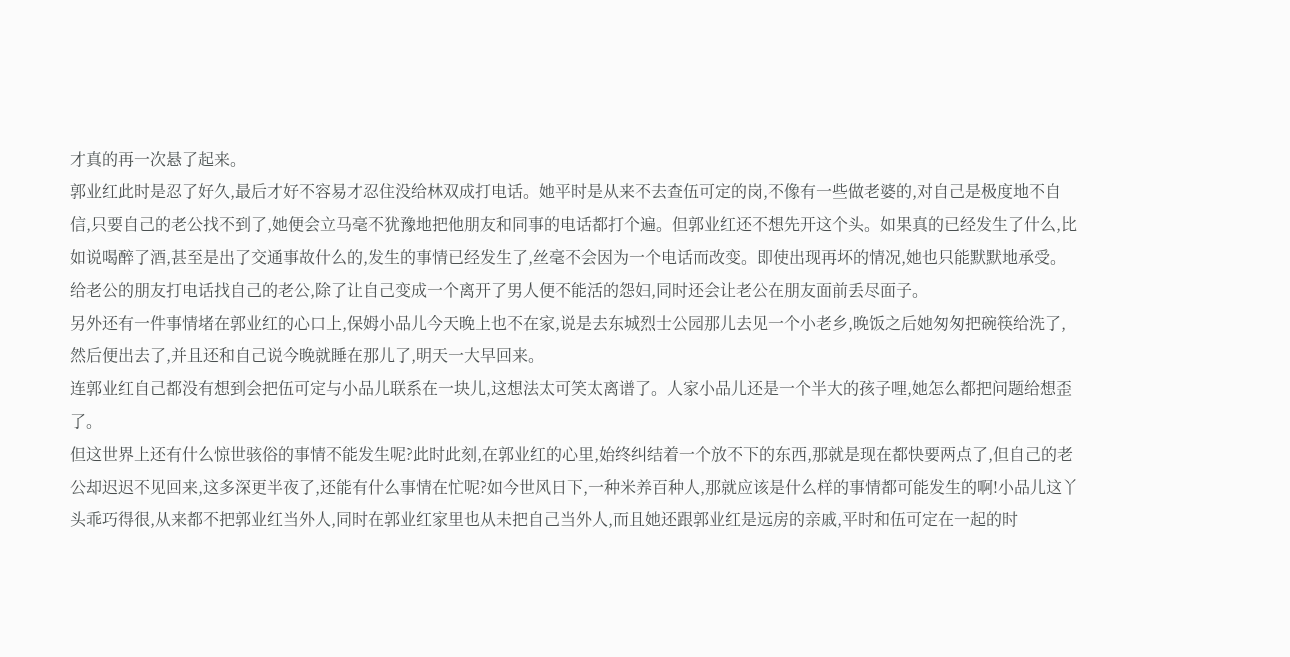才真的再一次悬了起来。
郭业红此时是忍了好久,最后才好不容易才忍住没给林双成打电话。她平时是从来不去查伍可定的岗,不像有一些做老婆的,对自己是极度地不自信,只要自己的老公找不到了,她便会立马毫不犹豫地把他朋友和同事的电话都打个遍。但郭业红还不想先开这个头。如果真的已经发生了什么,比如说喝醉了酒,甚至是出了交通事故什么的,发生的事情已经发生了,丝毫不会因为一个电话而改变。即使出现再坏的情况,她也只能默默地承受。给老公的朋友打电话找自己的老公,除了让自己变成一个离开了男人便不能活的怨妇,同时还会让老公在朋友面前丢尽面子。
另外还有一件事情堵在郭业红的心口上,保姆小品儿今天晚上也不在家,说是去东城烈士公园那儿去见一个小老乡,晚饭之后她匆匆把碗筷给洗了,然后便出去了,并且还和自己说今晚就睡在那儿了,明天一大早回来。
连郭业红自己都没有想到会把伍可定与小品儿联系在一块儿,这想法太可笑太离谱了。人家小品儿还是一个半大的孩子哩,她怎么都把问题给想歪了。
但这世界上还有什么惊世骇俗的事情不能发生呢?此时此刻,在郭业红的心里,始终纠结着一个放不下的东西,那就是现在都快要两点了,但自己的老公却迟迟不见回来,这多深更半夜了,还能有什么事情在忙呢?如今世风日下,一种米养百种人,那就应该是什么样的事情都可能发生的啊!小品儿这丫头乖巧得很,从来都不把郭业红当外人,同时在郭业红家里也从未把自己当外人,而且她还跟郭业红是远房的亲戚,平时和伍可定在一起的时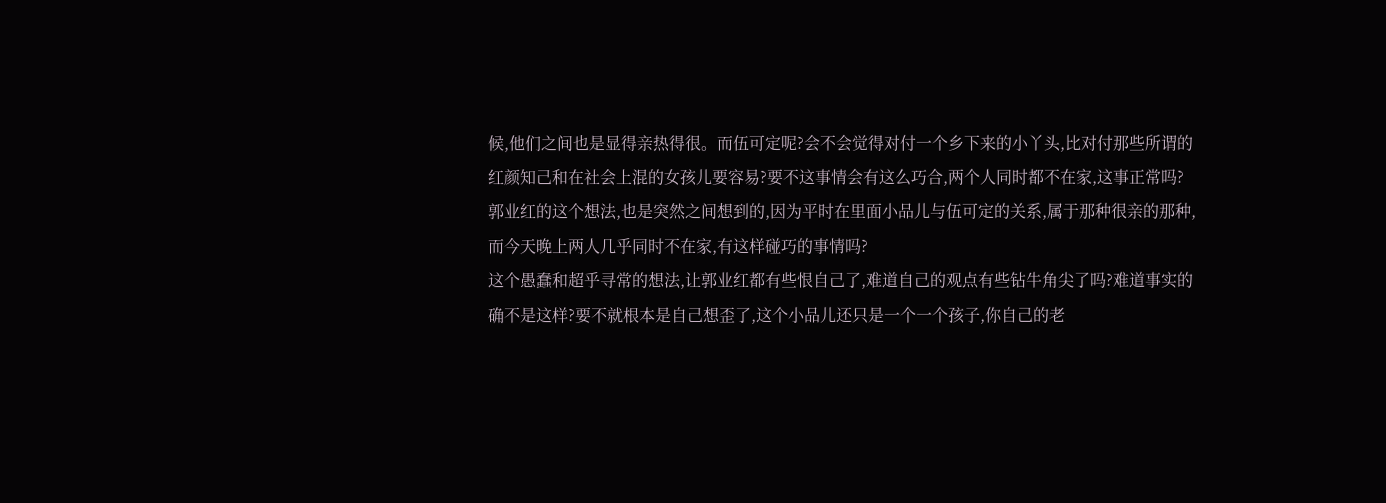候,他们之间也是显得亲热得很。而伍可定呢?会不会觉得对付一个乡下来的小丫头,比对付那些所谓的红颜知己和在社会上混的女孩儿要容易?要不这事情会有这么巧合,两个人同时都不在家,这事正常吗?
郭业红的这个想法,也是突然之间想到的,因为平时在里面小品儿与伍可定的关系,属于那种很亲的那种,而今天晚上两人几乎同时不在家,有这样碰巧的事情吗?
这个愚蠢和超乎寻常的想法,让郭业红都有些恨自己了,难道自己的观点有些钻牛角尖了吗?难道事实的确不是这样?要不就根本是自己想歪了,这个小品儿还只是一个一个孩子,你自己的老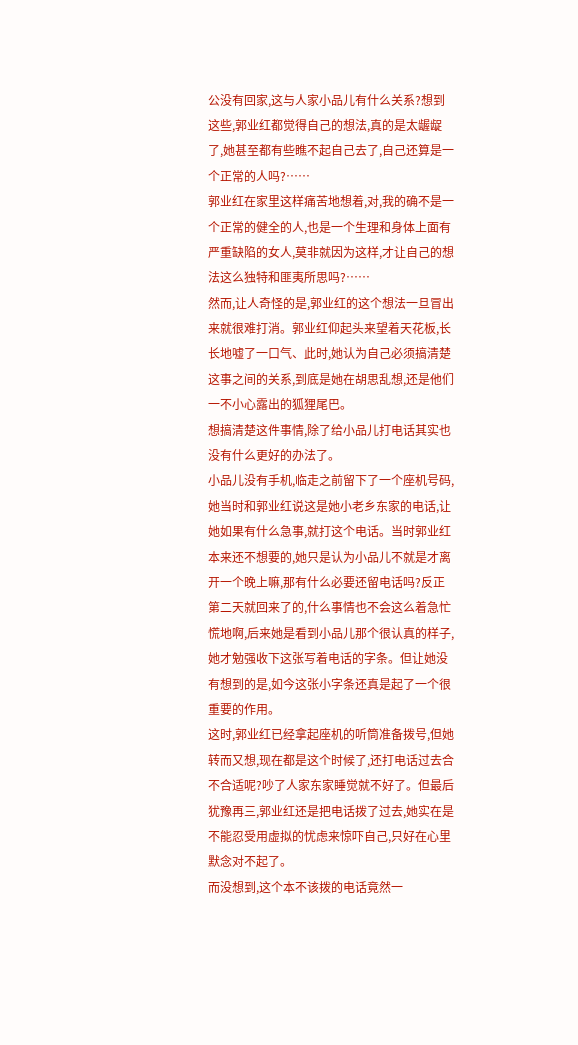公没有回家,这与人家小品儿有什么关系?想到这些,郭业红都觉得自己的想法,真的是太龌龊了,她甚至都有些瞧不起自己去了,自己还算是一个正常的人吗?……
郭业红在家里这样痛苦地想着,对,我的确不是一个正常的健全的人,也是一个生理和身体上面有严重缺陷的女人,莫非就因为这样,才让自己的想法这么独特和匪夷所思吗?……
然而,让人奇怪的是,郭业红的这个想法一旦冒出来就很难打消。郭业红仰起头来望着天花板,长长地嘘了一口气、此时,她认为自己必须搞清楚这事之间的关系,到底是她在胡思乱想,还是他们一不小心露出的狐狸尾巴。
想搞清楚这件事情,除了给小品儿打电话其实也没有什么更好的办法了。
小品儿没有手机,临走之前留下了一个座机号码,她当时和郭业红说这是她小老乡东家的电话,让她如果有什么急事,就打这个电话。当时郭业红本来还不想要的,她只是认为小品儿不就是才离开一个晚上嘛,那有什么必要还留电话吗?反正第二天就回来了的,什么事情也不会这么着急忙慌地啊,后来她是看到小品儿那个很认真的样子,她才勉强收下这张写着电话的字条。但让她没有想到的是,如今这张小字条还真是起了一个很重要的作用。
这时,郭业红已经拿起座机的听筒准备拨号,但她转而又想,现在都是这个时候了,还打电话过去合不合适呢?吵了人家东家睡觉就不好了。但最后犹豫再三,郭业红还是把电话拨了过去,她实在是不能忍受用虚拟的忧虑来惊吓自己,只好在心里默念对不起了。
而没想到,这个本不该拨的电话竟然一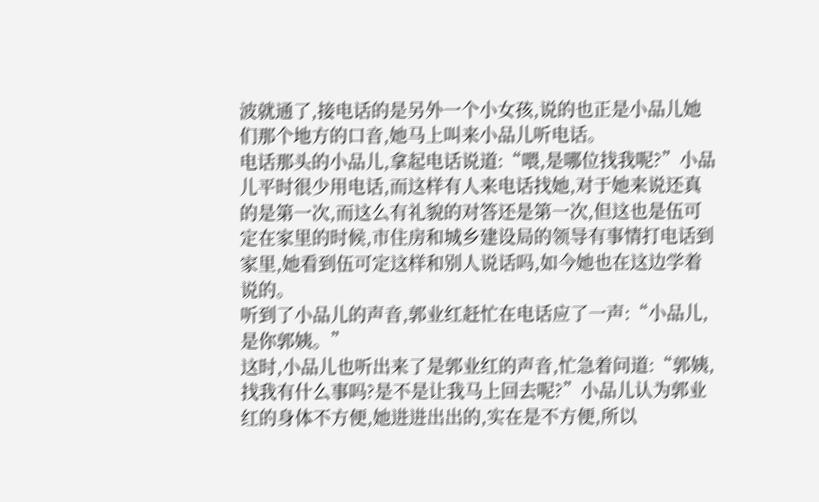波就通了,接电话的是另外一个小女孩,说的也正是小品儿她们那个地方的口音,她马上叫来小品儿听电话。
电话那头的小品儿,拿起电话说道:“喂,是哪位找我呢?”小品儿平时很少用电话,而这样有人来电话找她,对于她来说还真的是第一次,而这么有礼貌的对答还是第一次,但这也是伍可定在家里的时候,市住房和城乡建设局的领导有事情打电话到家里,她看到伍可定这样和别人说话吗,如今她也在这边学着说的。
听到了小品儿的声音,郭业红赶忙在电话应了一声:“小品儿,是你郭姨。”
这时,小品儿也听出来了是郭业红的声音,忙急着问道:“郭姨,找我有什么事吗?是不是让我马上回去呢?”小品儿认为郭业红的身体不方便,她进进出出的,实在是不方便,所以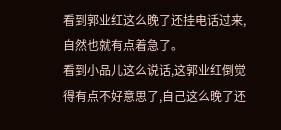看到郭业红这么晚了还挂电话过来,自然也就有点着急了。
看到小品儿这么说话,这郭业红倒觉得有点不好意思了,自己这么晚了还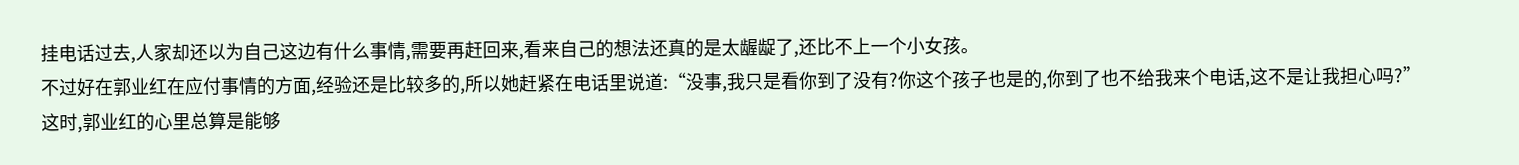挂电话过去,人家却还以为自己这边有什么事情,需要再赶回来,看来自己的想法还真的是太龌龊了,还比不上一个小女孩。
不过好在郭业红在应付事情的方面,经验还是比较多的,所以她赶紧在电话里说道:“没事,我只是看你到了没有?你这个孩子也是的,你到了也不给我来个电话,这不是让我担心吗?”
这时,郭业红的心里总算是能够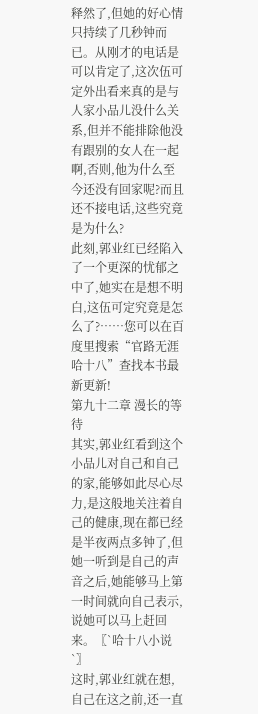释然了,但她的好心情只持续了几秒钟而已。从刚才的电话是可以肯定了,这次伍可定外出看来真的是与人家小品儿没什么关系,但并不能排除他没有跟别的女人在一起啊,否则,他为什么至今还没有回家呢?而且还不接电话,这些究竟是为什么?
此刻,郭业红已经陷入了一个更深的忧郁之中了,她实在是想不明白,这伍可定究竟是怎么了?……您可以在百度里搜索“官路无涯 哈十八”查找本书最新更新!
第九十二章 漫长的等待
其实,郭业红看到这个小品儿对自己和自己的家,能够如此尽心尽力,是这般地关注着自己的健康,现在都已经是半夜两点多钟了,但她一听到是自己的声音之后,她能够马上第一时间就向自己表示,说她可以马上赶回来。〖`哈十八小说`〗
这时,郭业红就在想,自己在这之前,还一直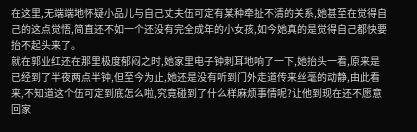在这里,无端端地怀疑小品儿与自己丈夫伍可定有某种牵扯不清的关系,她甚至在觉得自己的这点觉悟,简直还不如一个还没有完全成年的小女孩,如今她真的是觉得自己都快要抬不起头来了。
就在郭业红还在那里极度郁闷之时,她家里电子钟刺耳地响了一下,她抬头一看,原来是已经到了半夜两点半钟,但至今为止,她还是没有听到门外走道传来丝毫的动静,由此看来,不知道这个伍可定到底怎么啦,究竟碰到了什么样麻烦事情呢?让他到现在还不愿意回家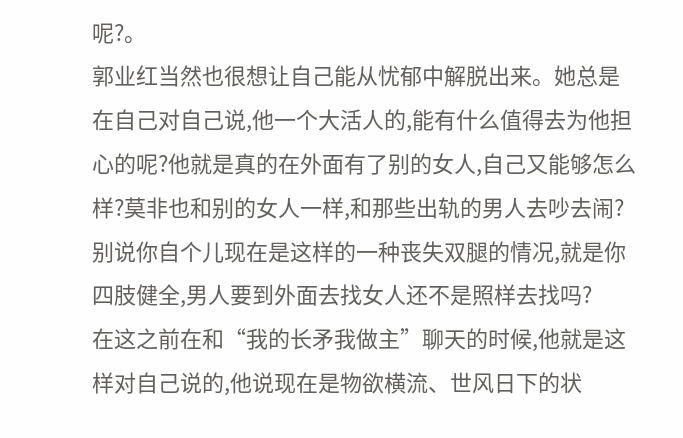呢?。
郭业红当然也很想让自己能从忧郁中解脱出来。她总是在自己对自己说,他一个大活人的,能有什么值得去为他担心的呢?他就是真的在外面有了别的女人,自己又能够怎么样?莫非也和别的女人一样,和那些出轨的男人去吵去闹?别说你自个儿现在是这样的一种丧失双腿的情况,就是你四肢健全,男人要到外面去找女人还不是照样去找吗?
在这之前在和“我的长矛我做主”聊天的时候,他就是这样对自己说的,他说现在是物欲横流、世风日下的状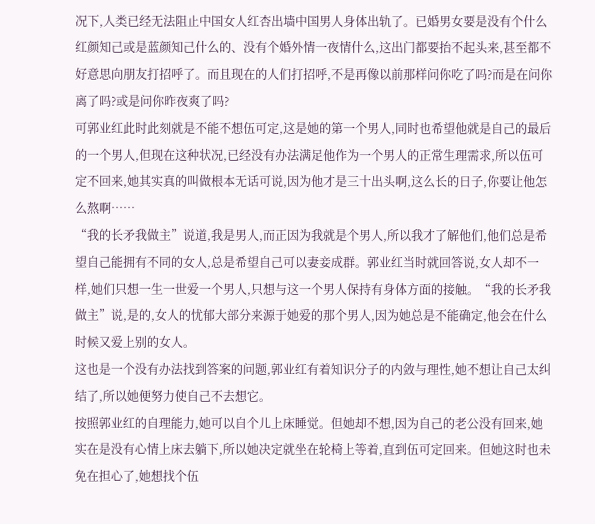况下,人类已经无法阻止中国女人红杏出墙中国男人身体出轨了。已婚男女要是没有个什么红颜知己或是蓝颜知己什么的、没有个婚外情一夜情什么,这出门都要抬不起头来,甚至都不好意思向朋友打招呼了。而且现在的人们打招呼,不是再像以前那样问你吃了吗?而是在问你离了吗?或是问你昨夜爽了吗?
可郭业红此时此刻就是不能不想伍可定,这是她的第一个男人,同时也希望他就是自己的最后的一个男人,但现在这种状况,已经没有办法满足他作为一个男人的正常生理需求,所以伍可定不回来,她其实真的叫做根本无话可说,因为他才是三十出头啊,这么长的日子,你要让他怎么熬啊……
“我的长矛我做主”说道,我是男人,而正因为我就是个男人,所以我才了解他们,他们总是希望自己能拥有不同的女人,总是希望自己可以妻妾成群。郭业红当时就回答说,女人却不一样,她们只想一生一世爱一个男人,只想与这一个男人保持有身体方面的接触。“我的长矛我做主”说,是的,女人的忧郁大部分来源于她爱的那个男人,因为她总是不能确定,他会在什么时候又爱上别的女人。
这也是一个没有办法找到答案的问题,郭业红有着知识分子的内敛与理性,她不想让自己太纠结了,所以她便努力使自己不去想它。
按照郭业红的自理能力,她可以自个儿上床睡觉。但她却不想,因为自己的老公没有回来,她实在是没有心情上床去躺下,所以她决定就坐在轮椅上等着,直到伍可定回来。但她这时也未免在担心了,她想找个伍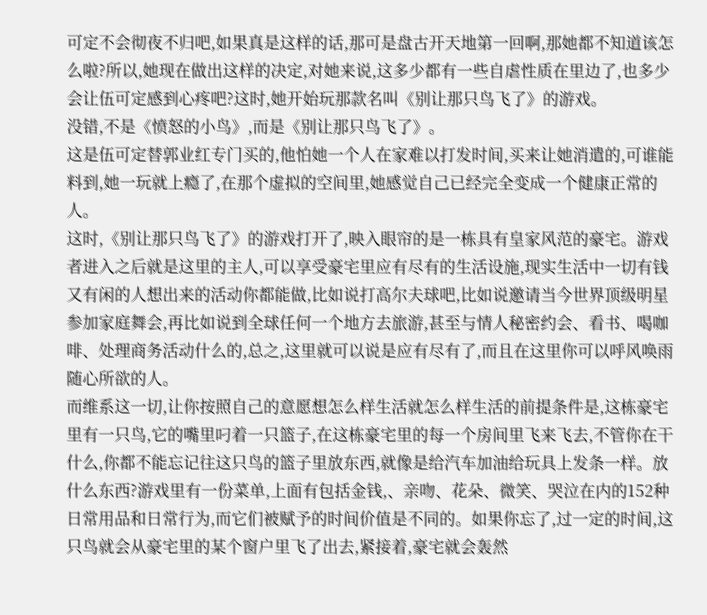可定不会彻夜不归吧,如果真是这样的话,那可是盘古开天地第一回啊,那她都不知道该怎么啦?所以,她现在做出这样的决定,对她来说,这多少都有一些自虐性质在里边了,也多少会让伍可定感到心疼吧?这时,她开始玩那款名叫《别让那只鸟飞了》的游戏。
没错,不是《愤怒的小鸟》,而是《别让那只鸟飞了》。
这是伍可定替郭业红专门买的,他怕她一个人在家难以打发时间,买来让她消遣的,可谁能料到,她一玩就上瘾了,在那个虚拟的空间里,她感觉自己已经完全变成一个健康正常的人。
这时,《别让那只鸟飞了》的游戏打开了,映入眼帘的是一栋具有皇家风范的豪宅。游戏者进入之后就是这里的主人,可以享受豪宅里应有尽有的生活设施,现实生活中一切有钱又有闲的人想出来的活动你都能做,比如说打高尔夫球吧,比如说邀请当今世界顶级明星参加家庭舞会,再比如说到全球任何一个地方去旅游,甚至与情人秘密约会、看书、喝咖啡、处理商务活动什么的,总之,这里就可以说是应有尽有了,而且在这里你可以呼风唤雨随心所欲的人。
而维系这一切,让你按照自己的意愿想怎么样生活就怎么样生活的前提条件是,这栋豪宅里有一只鸟,它的嘴里叼着一只篮子,在这栋豪宅里的每一个房间里飞来飞去,不管你在干什么,你都不能忘记往这只鸟的篮子里放东西,就像是给汽车加油给玩具上发条一样。放什么东西?游戏里有一份菜单,上面有包括金钱,、亲吻、花朵、微笑、哭泣在内的152种日常用品和日常行为,而它们被赋予的时间价值是不同的。如果你忘了,过一定的时间,这只鸟就会从豪宅里的某个窗户里飞了出去,紧接着,豪宅就会轰然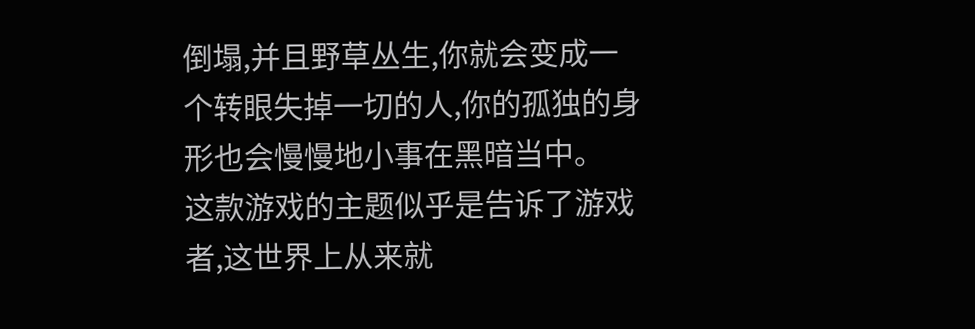倒塌,并且野草丛生,你就会变成一个转眼失掉一切的人,你的孤独的身形也会慢慢地小事在黑暗当中。
这款游戏的主题似乎是告诉了游戏者,这世界上从来就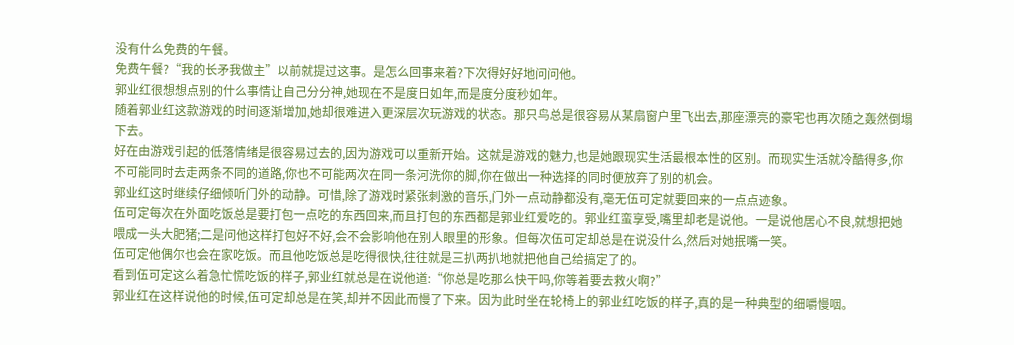没有什么免费的午餐。
免费午餐?“我的长矛我做主”以前就提过这事。是怎么回事来着?下次得好好地问问他。
郭业红很想想点别的什么事情让自己分分神,她现在不是度日如年,而是度分度秒如年。
随着郭业红这款游戏的时间逐渐增加,她却很难进入更深层次玩游戏的状态。那只鸟总是很容易从某扇窗户里飞出去,那座漂亮的豪宅也再次随之轰然倒塌下去。
好在由游戏引起的低落情绪是很容易过去的,因为游戏可以重新开始。这就是游戏的魅力,也是她跟现实生活最根本性的区别。而现实生活就冷酷得多,你不可能同时去走两条不同的道路,你也不可能两次在同一条河洗你的脚,你在做出一种选择的同时便放弃了别的机会。
郭业红这时继续仔细倾听门外的动静。可惜,除了游戏时紧张刺激的音乐,门外一点动静都没有,毫无伍可定就要回来的一点点迹象。
伍可定每次在外面吃饭总是要打包一点吃的东西回来,而且打包的东西都是郭业红爱吃的。郭业红蛮享受,嘴里却老是说他。一是说他居心不良,就想把她喂成一头大肥猪;二是问他这样打包好不好,会不会影响他在别人眼里的形象。但每次伍可定却总是在说没什么,然后对她抿嘴一笑。
伍可定他偶尔也会在家吃饭。而且他吃饭总是吃得很快,往往就是三扒两扒地就把他自己给搞定了的。
看到伍可定这么着急忙慌吃饭的样子,郭业红就总是在说他道:“你总是吃那么快干吗,你等着要去救火啊?”
郭业红在这样说他的时候,伍可定却总是在笑,却并不因此而慢了下来。因为此时坐在轮椅上的郭业红吃饭的样子,真的是一种典型的细嚼慢咽。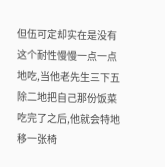但伍可定却实在是没有这个耐性慢慢一点一点地吃,当他老先生三下五除二地把自己那份饭菜吃完了之后,他就会特地移一张椅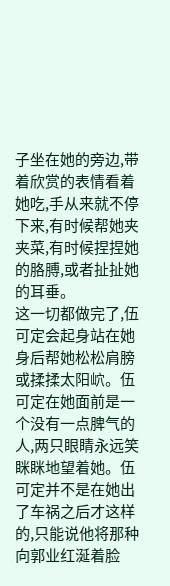子坐在她的旁边,带着欣赏的表情看着她吃,手从来就不停下来,有时候帮她夹夹菜,有时候捏捏她的胳膊,或者扯扯她的耳垂。
这一切都做完了,伍可定会起身站在她身后帮她松松肩膀或揉揉太阳岤。伍可定在她面前是一个没有一点脾气的人,两只眼睛永远笑眯眯地望着她。伍可定并不是在她出了车祸之后才这样的,只能说他将那种向郭业红涎着脸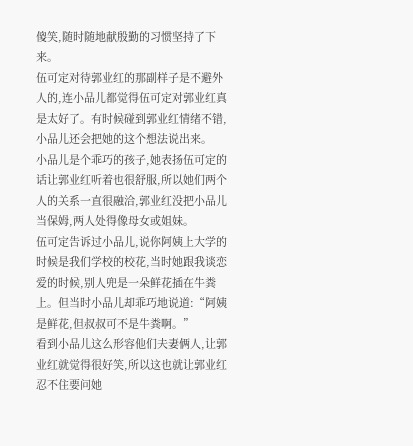傻笑,随时随地献殷勤的习惯坚持了下来。
伍可定对待郭业红的那副样子是不避外人的,连小品儿都觉得伍可定对郭业红真是太好了。有时候碰到郭业红情绪不错,小品儿还会把她的这个想法说出来。
小品儿是个乖巧的孩子,她表扬伍可定的话让郭业红听着也很舒服,所以她们两个人的关系一直很融洽,郭业红没把小品儿当保姆,两人处得像母女或姐妹。
伍可定告诉过小品儿,说你阿姨上大学的时候是我们学校的校花,当时她跟我谈恋爱的时候,别人兜是一朵鲜花插在牛粪上。但当时小品儿却乖巧地说道:“阿姨是鲜花,但叔叔可不是牛粪啊。”
看到小品儿这么形容他们夫妻俩人,让郭业红就觉得很好笑,所以这也就让郭业红忍不住要问她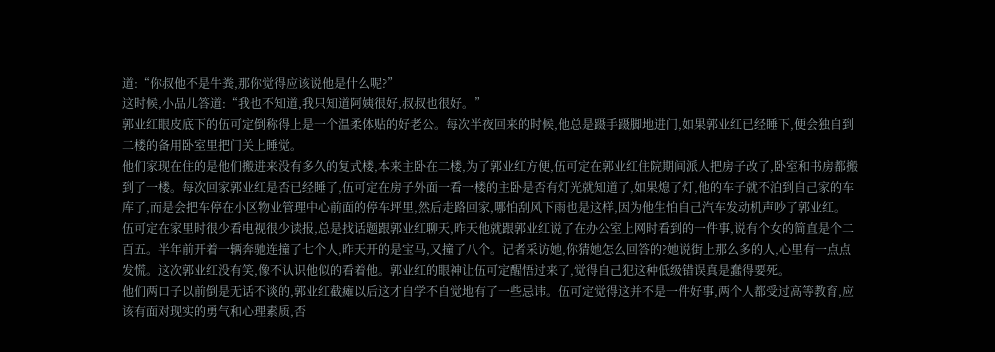道:“你叔他不是牛粪,那你觉得应该说他是什么呢?”
这时候,小品儿答道:“我也不知道,我只知道阿姨很好,叔叔也很好。”
郭业红眼皮底下的伍可定倒称得上是一个温柔体贴的好老公。每次半夜回来的时候,他总是蹑手蹑脚地进门,如果郭业红已经睡下,便会独自到二楼的备用卧室里把门关上睡觉。
他们家现在住的是他们搬进来没有多久的复式楼,本来主卧在二楼,为了郭业红方便,伍可定在郭业红住院期间派人把房子改了,卧室和书房都搬到了一楼。每次回家郭业红是否已经睡了,伍可定在房子外面一看一楼的主卧是否有灯光就知道了,如果熄了灯,他的车子就不泊到自己家的车库了,而是会把车停在小区物业管理中心前面的停车坪里,然后走路回家,哪怕刮风下雨也是这样,因为他生怕自己汽车发动机声吵了郭业红。
伍可定在家里时很少看电视很少读报,总是找话题跟郭业红聊天,昨天他就跟郭业红说了在办公室上网时看到的一件事,说有个女的简直是个二百五。半年前开着一辆奔驰连撞了七个人,昨天开的是宝马,又撞了八个。记者采访她,你猜她怎么回答的?她说街上那么多的人,心里有一点点发慌。这次郭业红没有笑,像不认识他似的看着他。郭业红的眼神让伍可定醒悟过来了,觉得自己犯这种低级错误真是蠢得要死。
他们两口子以前倒是无话不谈的,郭业红截瘫以后这才自学不自觉地有了一些忌讳。伍可定觉得这并不是一件好事,两个人都受过高等教育,应该有面对现实的勇气和心理素质,否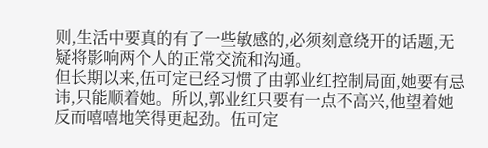则,生活中要真的有了一些敏感的,必须刻意绕开的话题,无疑将影响两个人的正常交流和沟通。
但长期以来,伍可定已经习惯了由郭业红控制局面,她要有忌讳,只能顺着她。所以,郭业红只要有一点不高兴,他望着她反而嘻嘻地笑得更起劲。伍可定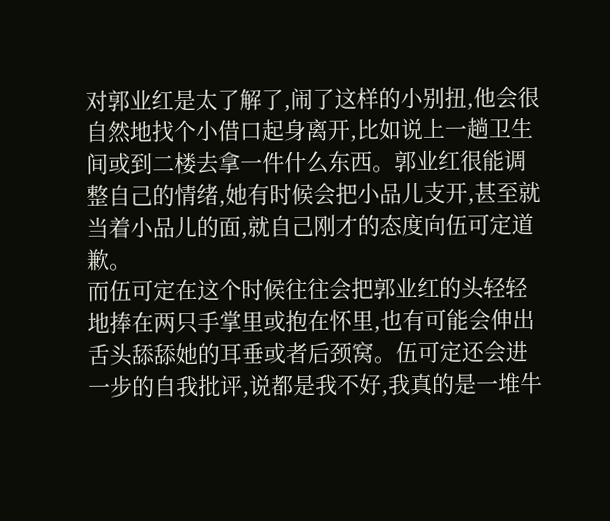对郭业红是太了解了,闹了这样的小别扭,他会很自然地找个小借口起身离开,比如说上一趟卫生间或到二楼去拿一件什么东西。郭业红很能调整自己的情绪,她有时候会把小品儿支开,甚至就当着小品儿的面,就自己刚才的态度向伍可定道歉。
而伍可定在这个时候往往会把郭业红的头轻轻地捧在两只手掌里或抱在怀里,也有可能会伸出舌头舔舔她的耳垂或者后颈窝。伍可定还会进一步的自我批评,说都是我不好,我真的是一堆牛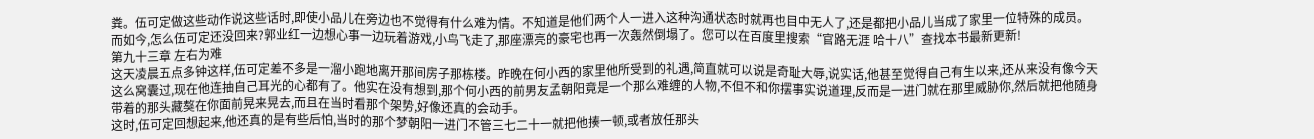粪。伍可定做这些动作说这些话时,即使小品儿在旁边也不觉得有什么难为情。不知道是他们两个人一进入这种沟通状态时就再也目中无人了,还是都把小品儿当成了家里一位特殊的成员。
而如今,怎么伍可定还没回来?郭业红一边想心事一边玩着游戏,小鸟飞走了,那座漂亮的豪宅也再一次轰然倒塌了。您可以在百度里搜索“官路无涯 哈十八”查找本书最新更新!
第九十三章 左右为难
这天凌晨五点多钟这样,伍可定差不多是一溜小跑地离开那间房子那栋楼。昨晚在何小西的家里他所受到的礼遇,简直就可以说是奇耻大辱,说实话,他甚至觉得自己有生以来,还从来没有像今天这么窝囊过,现在他连抽自己耳光的心都有了。他实在没有想到,那个何小西的前男友孟朝阳竟是一个那么难缠的人物,不但不和你摆事实说道理,反而是一进门就在那里威胁你,然后就把他随身带着的那头藏獒在你面前晃来晃去,而且在当时看那个架势,好像还真的会动手。
这时,伍可定回想起来,他还真的是有些后怕,当时的那个梦朝阳一进门不管三七二十一就把他揍一顿,或者放任那头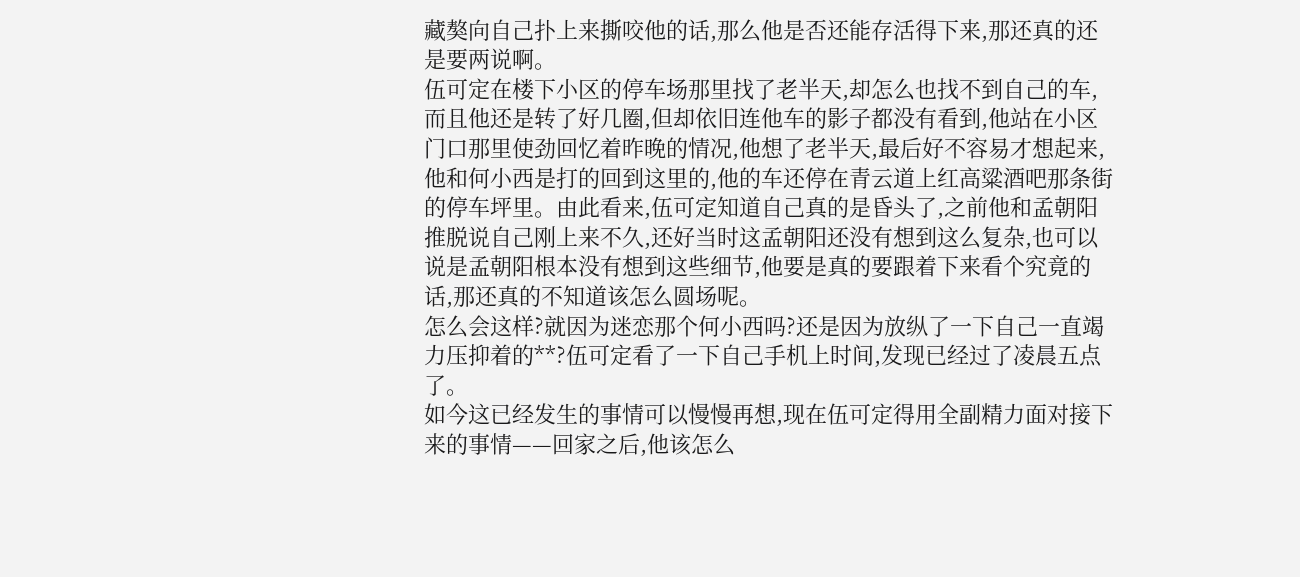藏獒向自己扑上来撕咬他的话,那么他是否还能存活得下来,那还真的还是要两说啊。
伍可定在楼下小区的停车场那里找了老半天,却怎么也找不到自己的车,而且他还是转了好几圈,但却依旧连他车的影子都没有看到,他站在小区门口那里使劲回忆着昨晚的情况,他想了老半天,最后好不容易才想起来,他和何小西是打的回到这里的,他的车还停在青云道上红高粱酒吧那条街的停车坪里。由此看来,伍可定知道自己真的是昏头了,之前他和孟朝阳推脱说自己刚上来不久,还好当时这孟朝阳还没有想到这么复杂,也可以说是孟朝阳根本没有想到这些细节,他要是真的要跟着下来看个究竟的话,那还真的不知道该怎么圆场呢。
怎么会这样?就因为迷恋那个何小西吗?还是因为放纵了一下自己一直竭力压抑着的**?伍可定看了一下自己手机上时间,发现已经过了凌晨五点了。
如今这已经发生的事情可以慢慢再想,现在伍可定得用全副精力面对接下来的事情——回家之后,他该怎么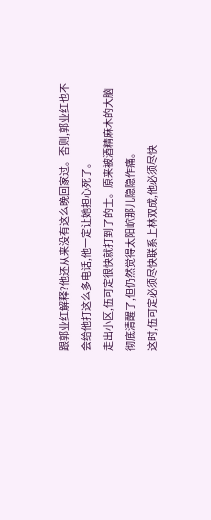跟郭业红解释?他还从来没有这么晚回家过。否则,郭业红也不会给他打这么多电话,他一定让她担心死了。
走出小区,伍可定很快就打到了的士。原来被酒精麻木的大脑彻底清醒了,但仍然觉得太阳岤那儿隐隐作痛。
这时,伍可定必须尽快联系上林双成,他必须尽快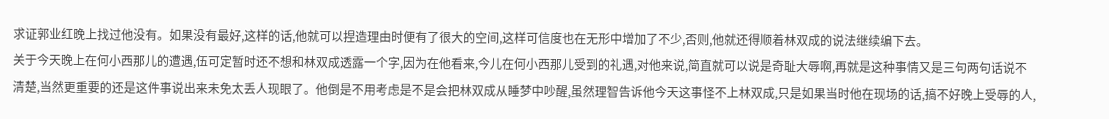求证郭业红晚上找过他没有。如果没有最好,这样的话,他就可以捏造理由时便有了很大的空间,这样可信度也在无形中增加了不少,否则,他就还得顺着林双成的说法继续编下去。
关于今天晚上在何小西那儿的遭遇,伍可定暂时还不想和林双成透露一个字,因为在他看来,今儿在何小西那儿受到的礼遇,对他来说,简直就可以说是奇耻大辱啊,再就是这种事情又是三句两句话说不清楚,当然更重要的还是这件事说出来未免太丢人现眼了。他倒是不用考虑是不是会把林双成从睡梦中吵醒,虽然理智告诉他今天这事怪不上林双成,只是如果当时他在现场的话,搞不好晚上受辱的人,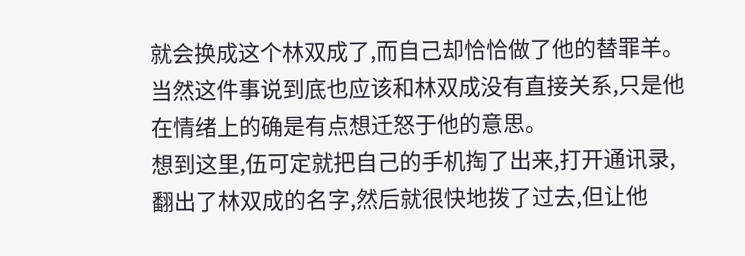就会换成这个林双成了,而自己却恰恰做了他的替罪羊。当然这件事说到底也应该和林双成没有直接关系,只是他在情绪上的确是有点想迁怒于他的意思。
想到这里,伍可定就把自己的手机掏了出来,打开通讯录,翻出了林双成的名字,然后就很快地拨了过去,但让他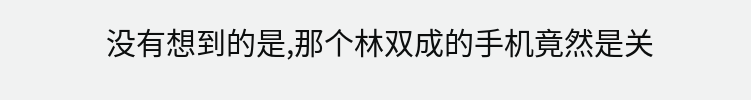没有想到的是,那个林双成的手机竟然是关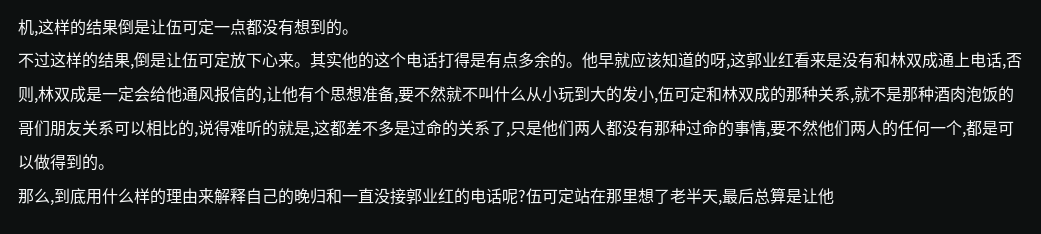机,这样的结果倒是让伍可定一点都没有想到的。
不过这样的结果,倒是让伍可定放下心来。其实他的这个电话打得是有点多余的。他早就应该知道的呀,这郭业红看来是没有和林双成通上电话,否则,林双成是一定会给他通风报信的,让他有个思想准备,要不然就不叫什么从小玩到大的发小,伍可定和林双成的那种关系,就不是那种酒肉泡饭的哥们朋友关系可以相比的,说得难听的就是,这都差不多是过命的关系了,只是他们两人都没有那种过命的事情,要不然他们两人的任何一个,都是可以做得到的。
那么,到底用什么样的理由来解释自己的晚归和一直没接郭业红的电话呢?伍可定站在那里想了老半天,最后总算是让他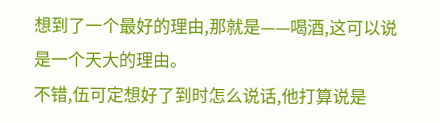想到了一个最好的理由,那就是——喝酒,这可以说是一个天大的理由。
不错,伍可定想好了到时怎么说话,他打算说是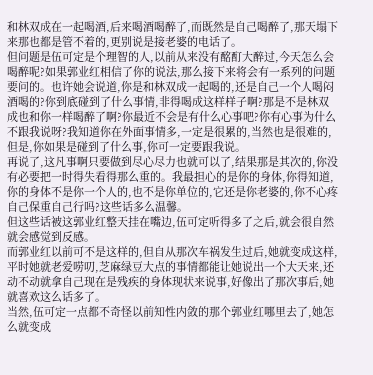和林双成在一起喝酒,后来喝酒喝醉了,而既然是自己喝醉了,那天塌下来那也都是管不着的,更别说是接老婆的电话了。
但问题是伍可定是个理智的人,以前从来没有酩酊大醉过,今天怎么会喝醉呢?如果郭业红相信了你的说法,那么接下来将会有一系列的问题要问的。也许她会说道,你是和林双成一起喝的,还是自己一个人喝闷酒喝的?你到底碰到了什么事情,非得喝成这样样子啊?那是不是林双成也和你一样喝醉了啊?你最近不会是有什么心事吧?你有心事为什么不跟我说呀?我知道你在外面事情多,一定是很累的,当然也是很难的,但是,你如果是碰到了什么事,你可一定要跟我说。
再说了,这凡事啊只要做到尽心尽力也就可以了,结果那是其次的,你没有必要把一时得失看得那么重的。我最担心的是你的身体,你得知道,你的身体不是你一个人的,也不是你单位的,它还是你老婆的,你不心疼自己保重自己行吗?这些话多么温馨。
但这些话被这郭业红整天挂在嘴边,伍可定听得多了之后,就会很自然就会感觉到反感。
而郭业红以前可不是这样的,但自从那次车祸发生过后,她就变成这样,平时她就老爱唠叨,芝麻绿豆大点的事情都能让她说出一个大天来,还动不动就拿自己现在是残疾的身体现状来说事,好像出了那次事后,她就喜欢这么话多了。
当然,伍可定一点都不奇怪以前知性内敛的那个郭业红哪里去了,她怎么就变成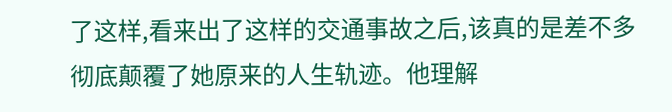了这样,看来出了这样的交通事故之后,该真的是差不多彻底颠覆了她原来的人生轨迹。他理解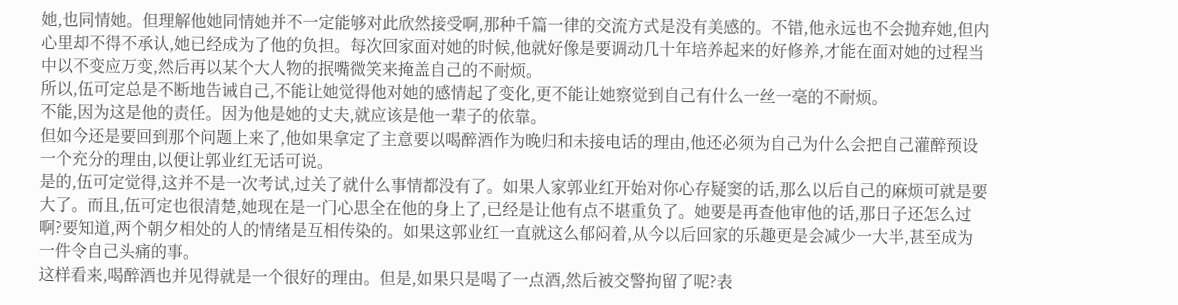她,也同情她。但理解他她同情她并不一定能够对此欣然接受啊,那种千篇一律的交流方式是没有美感的。不错,他永远也不会抛弃她,但内心里却不得不承认,她已经成为了他的负担。每次回家面对她的时候,他就好像是要调动几十年培养起来的好修养,才能在面对她的过程当中以不变应万变,然后再以某个大人物的抿嘴微笑来掩盖自己的不耐烦。
所以,伍可定总是不断地告诫自己,不能让她觉得他对她的感情起了变化,更不能让她察觉到自己有什么一丝一毫的不耐烦。
不能,因为这是他的责任。因为他是她的丈夫,就应该是他一辈子的依靠。
但如今还是要回到那个问题上来了,他如果拿定了主意要以喝醉酒作为晚归和未接电话的理由,他还必须为自己为什么会把自己灌醉预设一个充分的理由,以便让郭业红无话可说。
是的,伍可定觉得,这并不是一次考试,过关了就什么事情都没有了。如果人家郭业红开始对你心存疑窦的话,那么以后自己的麻烦可就是要大了。而且,伍可定也很清楚,她现在是一门心思全在他的身上了,已经是让他有点不堪重负了。她要是再查他审他的话,那日子还怎么过啊?要知道,两个朝夕相处的人的情绪是互相传染的。如果这郭业红一直就这么郁闷着,从今以后回家的乐趣更是会减少一大半,甚至成为一件令自己头痛的事。
这样看来,喝醉酒也并见得就是一个很好的理由。但是,如果只是喝了一点酒,然后被交警拘留了呢?表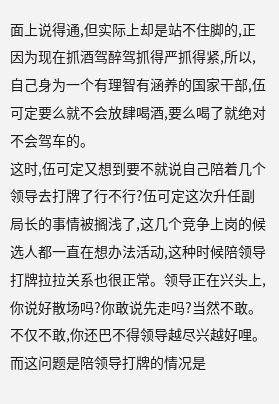面上说得通,但实际上却是站不住脚的,正因为现在抓酒驾醉驾抓得严抓得紧,所以,自己身为一个有理智有涵养的国家干部,伍可定要么就不会放肆喝酒,要么喝了就绝对不会驾车的。
这时,伍可定又想到要不就说自己陪着几个领导去打牌了行不行?伍可定这次升任副局长的事情被搁浅了,这几个竞争上岗的候选人都一直在想办法活动,这种时候陪领导打牌拉拉关系也很正常。领导正在兴头上,你说好散场吗?你敢说先走吗?当然不敢。不仅不敢,你还巴不得领导越尽兴越好哩。
而这问题是陪领导打牌的情况是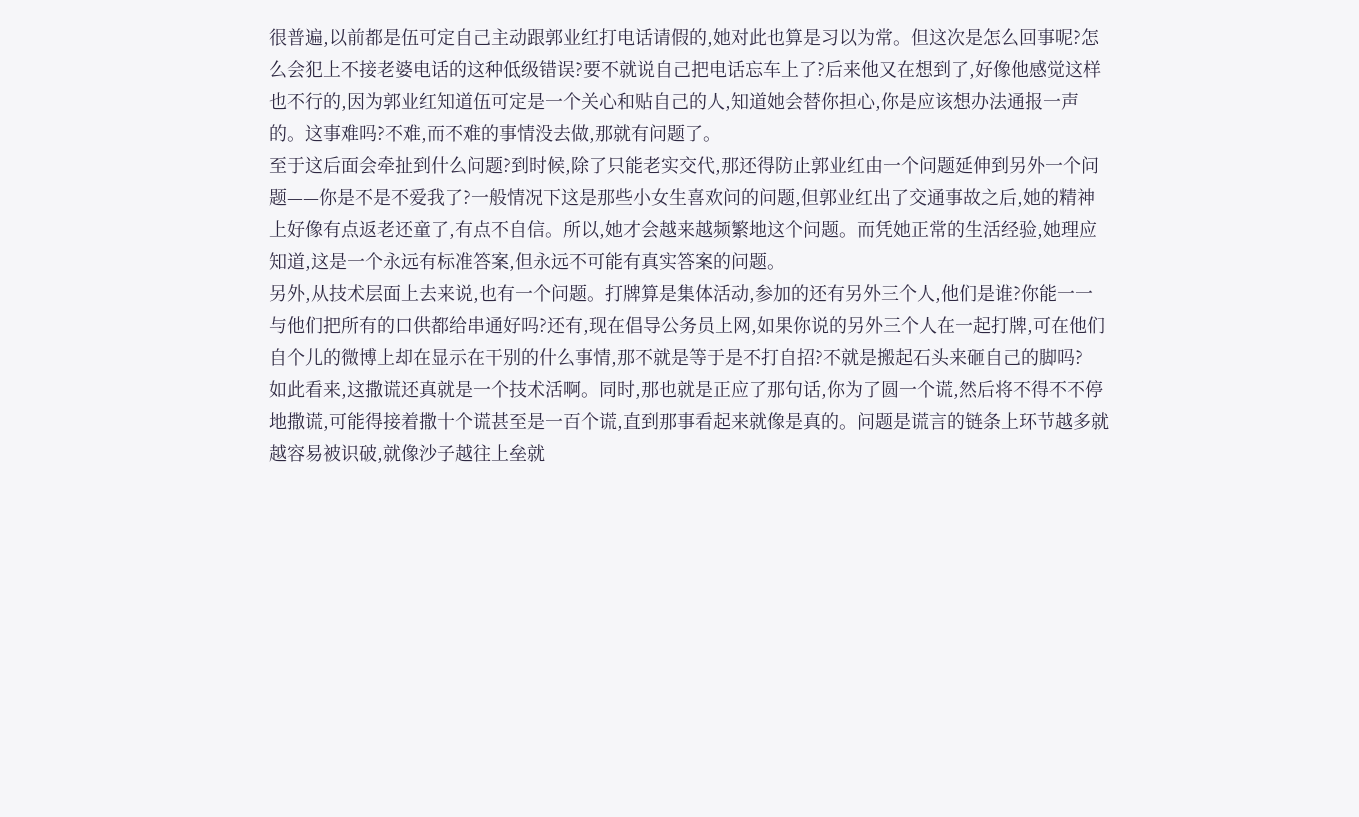很普遍,以前都是伍可定自己主动跟郭业红打电话请假的,她对此也算是习以为常。但这次是怎么回事呢?怎么会犯上不接老婆电话的这种低级错误?要不就说自己把电话忘车上了?后来他又在想到了,好像他感觉这样也不行的,因为郭业红知道伍可定是一个关心和贴自己的人,知道她会替你担心,你是应该想办法通报一声的。这事难吗?不难,而不难的事情没去做,那就有问题了。
至于这后面会牵扯到什么问题?到时候,除了只能老实交代,那还得防止郭业红由一个问题延伸到另外一个问题——你是不是不爱我了?一般情况下这是那些小女生喜欢问的问题,但郭业红出了交通事故之后,她的精神上好像有点返老还童了,有点不自信。所以,她才会越来越频繁地这个问题。而凭她正常的生活经验,她理应知道,这是一个永远有标准答案,但永远不可能有真实答案的问题。
另外,从技术层面上去来说,也有一个问题。打牌算是集体活动,参加的还有另外三个人,他们是谁?你能一一与他们把所有的口供都给串通好吗?还有,现在倡导公务员上网,如果你说的另外三个人在一起打牌,可在他们自个儿的微博上却在显示在干别的什么事情,那不就是等于是不打自招?不就是搬起石头来砸自己的脚吗?
如此看来,这撒谎还真就是一个技术活啊。同时,那也就是正应了那句话,你为了圆一个谎,然后将不得不不停地撒谎,可能得接着撒十个谎甚至是一百个谎,直到那事看起来就像是真的。问题是谎言的链条上环节越多就越容易被识破,就像沙子越往上垒就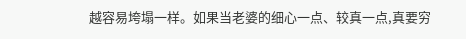越容易垮塌一样。如果当老婆的细心一点、较真一点,真要穷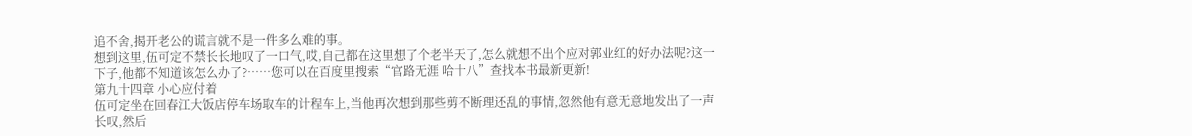追不舍,揭开老公的谎言就不是一件多么难的事。
想到这里,伍可定不禁长长地叹了一口气,哎,自己都在这里想了个老半天了,怎么就想不出个应对郭业红的好办法呢?这一下子,他都不知道该怎么办了?……您可以在百度里搜索“官路无涯 哈十八”查找本书最新更新!
第九十四章 小心应付着
伍可定坐在回春江大饭店停车场取车的计程车上,当他再次想到那些剪不断理还乱的事情,忽然他有意无意地发出了一声长叹,然后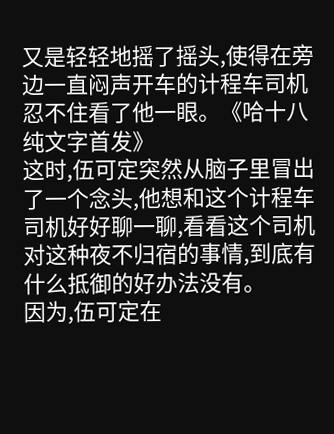又是轻轻地摇了摇头,使得在旁边一直闷声开车的计程车司机忍不住看了他一眼。《哈十八纯文字首发》
这时,伍可定突然从脑子里冒出了一个念头,他想和这个计程车司机好好聊一聊,看看这个司机对这种夜不归宿的事情,到底有什么抵御的好办法没有。
因为,伍可定在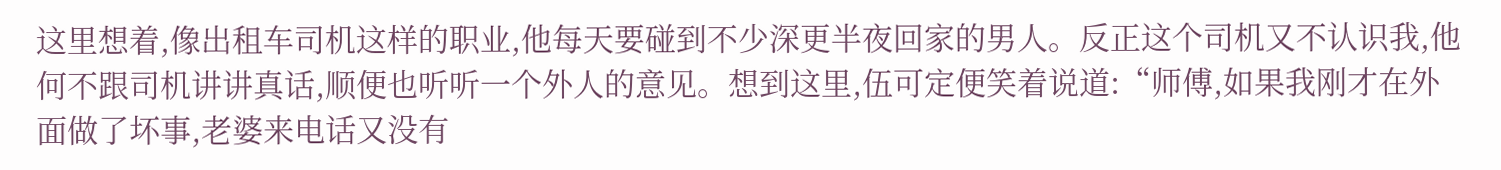这里想着,像出租车司机这样的职业,他每天要碰到不少深更半夜回家的男人。反正这个司机又不认识我,他何不跟司机讲讲真话,顺便也听听一个外人的意见。想到这里,伍可定便笑着说道:“师傅,如果我刚才在外面做了坏事,老婆来电话又没有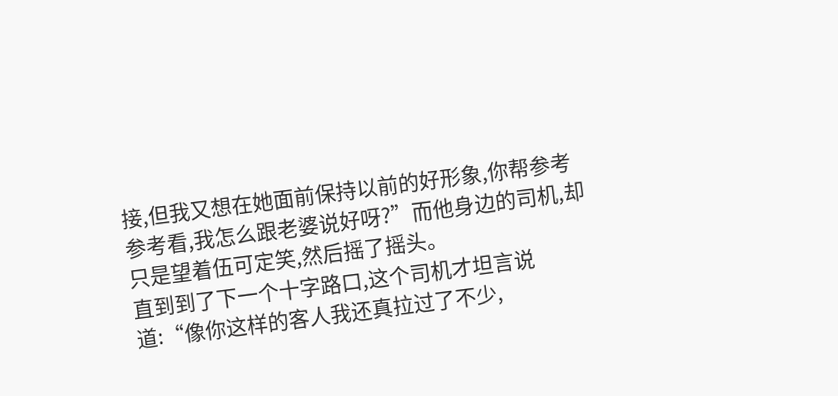接,但我又想在她面前保持以前的好形象,你帮参考参考看,我怎么跟老婆说好呀?”而他身边的司机,却只是望着伍可定笑,然后摇了摇头。
直到到了下一个十字路口,这个司机才坦言说道:“像你这样的客人我还真拉过了不少,